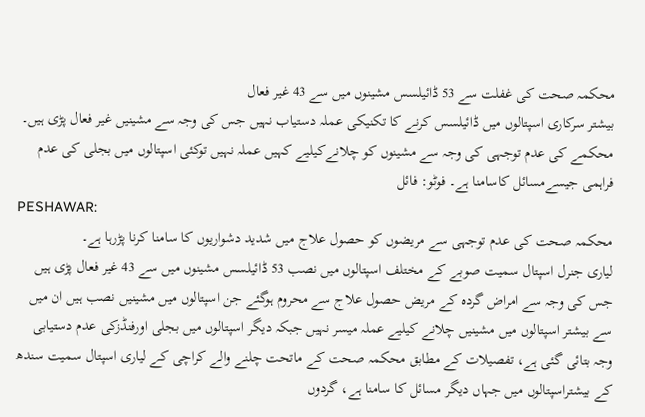محکمہ صحت کی غفلت سے 53 ڈائیلسس مشینوں میں سے 43 غیر فعال
بیشتر سرکاری اسپتالوں میں ڈائیلسس کرنے کا تکنیکی عملہ دستیاب نہیں جس کی وجہ سے مشینیں غیر فعال پڑی ہیں۔
محکمے کی عدم توجہی کی وجہ سے مشینوں کو چلانےکیلیے کہیں عملہ نہیں توکئی اسپتالوں میں بجلی کی عدم فراہمی جیسےمسائل کاسامنا ہے۔ فوٹو: فائل
PESHAWAR:
محکمہ صحت کی عدم توجہی سے مریضوں کو حصول علاج میں شدید دشواریوں کا سامنا کرنا پڑرہا ہے۔
لیاری جنرل اسپتال سمیت صوبے کے مختلف اسپتالوں میں نصب 53 ڈائیلسس مشینوں میں سے 43 غیر فعال پڑی ہیں جس کی وجہ سے امراض گردہ کے مریض حصول علاج سے محروم ہوگئے جن اسپتالوں میں مشینیں نصب ہیں ان میں سے بیشتر اسپتالوں میں مشینیں چلانے کیلیے عملہ میسر نہیں جبکہ دیگر اسپتالوں میں بجلی اورفنڈزکی عدم دستیابی وجہ بتائی گئی ہے، تفصیلات کے مطابق محکمہ صحت کے ماتحت چلنے والے کراچی کے لیاری اسپتال سمیت سندھ کے بیشتراسپتالوں میں جہاں دیگر مسائل کا سامنا ہے، گردوں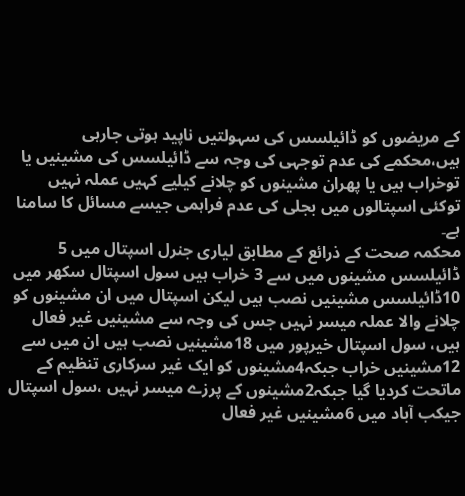کے مریضوں کو ڈائیلسس کی سہولتیں ناپید ہوتی جارہی ہیں،محکمے کی عدم توجہی کی وجہ سے ڈائیلسس کی مشینیں یا توخراب ہیں یا پھران مشینوں کو چلانے کیلیے کہیں عملہ نہیں توکئی اسپتالوں میں بجلی کی عدم فراہمی جیسے مسائل کا سامنا ہے۔
محکمہ صحت کے ذرائع کے مطابق لیاری جنرل اسپتال میں 5 ڈائیلسس مشینوں میں سے 3 خراب ہیں سول اسپتال سکھر میں 10ڈائیلسس مشینیں نصب ہیں لیکن اسپتال میں ان مشینوں کو چلانے والا عملہ میسر نہیں جس کی وجہ سے مشینیں غیر فعال ہیں، سول اسپتال خیرپور میں 18مشینیں نصب ہیں ان میں سے 12مشینیں خراب جبکہ4مشینوں کو ایک غیر سرکاری تنظیم کے ماتحت کردیا گیا جبکہ2مشینوں کے پرزے میسر نہیں ،سول اسپتال جیکب آباد میں 6مشینیں غیر فعال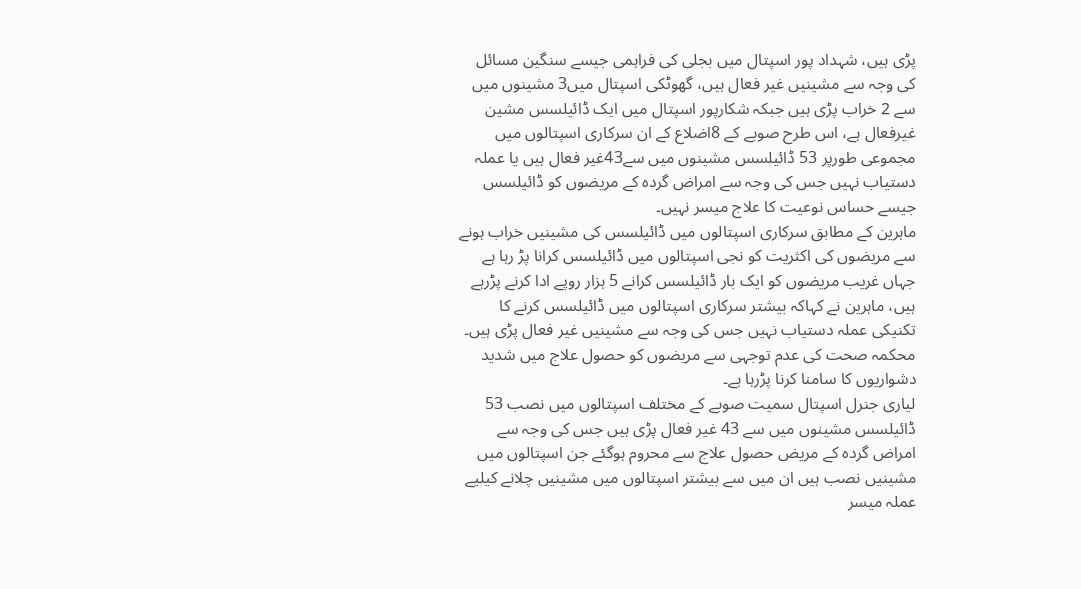پڑی ہیں، شہداد پور اسپتال میں بجلی کی فراہمی جیسے سنگین مسائل کی وجہ سے مشینیں غیر فعال ہیں، گھوٹکی اسپتال میں3 مشینوں میں سے 2 خراب پڑی ہیں جبکہ شکارپور اسپتال میں ایک ڈائیلسس مشین غیرفعال ہے، اس طرح صوبے کے 8اضلاع کے ان سرکاری اسپتالوں میں مجموعی طورپر 53 ڈائیلسس مشینوں میں سے43غیر فعال ہیں یا عملہ دستیاب نہیں جس کی وجہ سے امراض گردہ کے مریضوں کو ڈائیلسس جیسے حساس نوعیت کا علاج میسر نہیں۔
ماہرین کے مطابق سرکاری اسپتالوں میں ڈائیلسس کی مشینیں خراب ہونے سے مریضوں کی اکثریت کو نجی اسپتالوں میں ڈائیلسس کرانا پڑ رہا ہے جہاں غریب مریضوں کو ایک بار ڈائیلسس کرانے 5 ہزار روپے ادا کرنے پڑرہے ہیں، ماہرین نے کہاکہ بیشتر سرکاری اسپتالوں میں ڈائیلسس کرنے کا تکنیکی عملہ دستیاب نہیں جس کی وجہ سے مشینیں غیر فعال پڑی ہیں۔
محکمہ صحت کی عدم توجہی سے مریضوں کو حصول علاج میں شدید دشواریوں کا سامنا کرنا پڑرہا ہے۔
لیاری جنرل اسپتال سمیت صوبے کے مختلف اسپتالوں میں نصب 53 ڈائیلسس مشینوں میں سے 43 غیر فعال پڑی ہیں جس کی وجہ سے امراض گردہ کے مریض حصول علاج سے محروم ہوگئے جن اسپتالوں میں مشینیں نصب ہیں ان میں سے بیشتر اسپتالوں میں مشینیں چلانے کیلیے عملہ میسر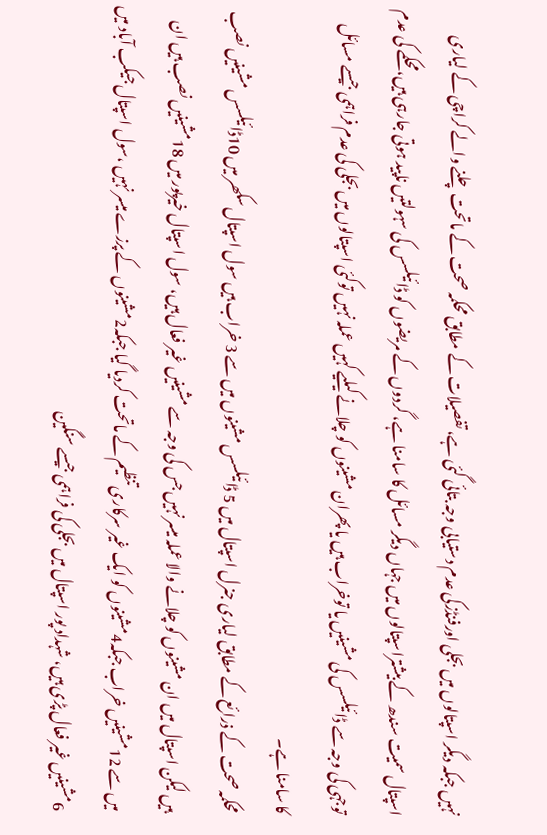نہیں جبکہ دیگر اسپتالوں میں بجلی اورفنڈزکی عدم دستیابی وجہ بتائی گئی ہے، تفصیلات کے مطابق محکمہ صحت کے ماتحت چلنے والے کراچی کے لیاری اسپتال سمیت سندھ کے بیشتراسپتالوں میں جہاں دیگر مسائل کا سامنا ہے، گردوں کے مریضوں کو ڈائیلسس کی سہولتیں ناپید ہوتی جارہی ہیں،محکمے کی عدم توجہی کی وجہ سے ڈائیلسس کی مشینیں یا توخراب ہیں یا پھران مشینوں کو چلانے کیلیے کہیں عملہ نہیں توکئی اسپتالوں میں بجلی کی عدم فراہمی جیسے مسائل کا سامنا ہے۔
محکمہ صحت کے ذرائع کے مطابق لیاری جنرل اسپتال میں 5 ڈائیلسس مشینوں میں سے 3 خراب ہیں سول اسپتال سکھر میں 10ڈائیلسس مشینیں نصب ہیں لیکن اسپتال میں ان مشینوں کو چلانے والا عملہ میسر نہیں جس کی وجہ سے مشینیں غیر فعال ہیں، سول اسپتال خیرپور میں 18مشینیں نصب ہیں ان میں سے 12مشینیں خراب جبکہ4مشینوں کو ایک غیر سرکاری تنظیم کے ماتحت کردیا گیا جبکہ2مشینوں کے پرزے میسر نہیں ،سول اسپتال جیکب آباد میں 6مشینیں غیر فعال پڑی ہیں، شہداد پور اسپتال میں بجلی کی فراہمی جیسے سنگین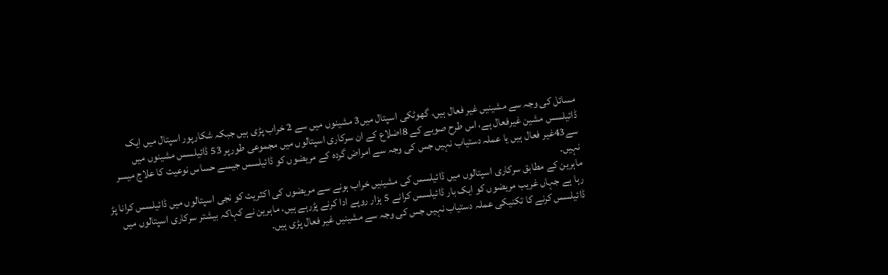مسائل کی وجہ سے مشینیں غیر فعال ہیں، گھوٹکی اسپتال میں3 مشینوں میں سے 2 خراب پڑی ہیں جبکہ شکارپور اسپتال میں ایک ڈائیلسس مشین غیرفعال ہے، اس طرح صوبے کے 8اضلاع کے ان سرکاری اسپتالوں میں مجموعی طورپر 53 ڈائیلسس مشینوں میں سے43غیر فعال ہیں یا عملہ دستیاب نہیں جس کی وجہ سے امراض گردہ کے مریضوں کو ڈائیلسس جیسے حساس نوعیت کا علاج میسر نہیں۔
ماہرین کے مطابق سرکاری اسپتالوں میں ڈائیلسس کی مشینیں خراب ہونے سے مریضوں کی اکثریت کو نجی اسپتالوں میں ڈائیلسس کرانا پڑ رہا ہے جہاں غریب مریضوں کو ایک بار ڈائیلسس کرانے 5 ہزار روپے ادا کرنے پڑرہے ہیں، ماہرین نے کہاکہ بیشتر سرکاری اسپتالوں میں ڈائیلسس کرنے کا تکنیکی عملہ دستیاب نہیں جس کی وجہ سے مشینیں غیر فعال پڑی ہیں۔